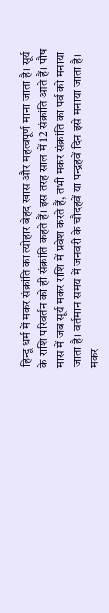हिन्दू धर्म में मकर संक्रांति का त्योहार बेहद खास और महत्वपूर्ण माना जाता है। सूर्य के राशि परिवर्तन को ही संक्रांति कहते हैं। इस तरह साल में 12 संक्रांति आते हैं। पौष मास में जब सूर्य मकर राशि में प्रवेश करते हैं, तभी मकर संक्रांति का पर्व को मनाया जाता है। वर्तमान समय में जनवरी के चौदहवें या पन्द्रहवें दिन इसे मनाया जाता है। मकर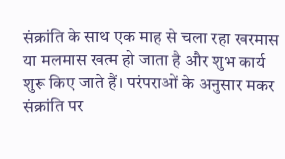संक्रांति के साथ एक माह से चला रहा खरमास या मलमास खत्म हो जाता है और शुभ कार्य शुरू किए जाते हैं। परंपराओं के अनुसार मकर संक्रांति पर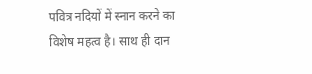पवित्र नदियों में स्नान करने का विशेष महत्व है। साथ ही दान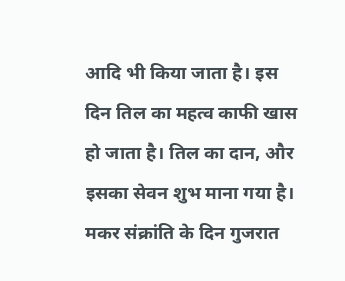आदि भी किया जाता है। इस दिन तिल का महत्व काफी खास हो जाता है। तिल का दान, और इसका सेवन शुभ माना गया है। मकर संक्रांति के दिन गुजरात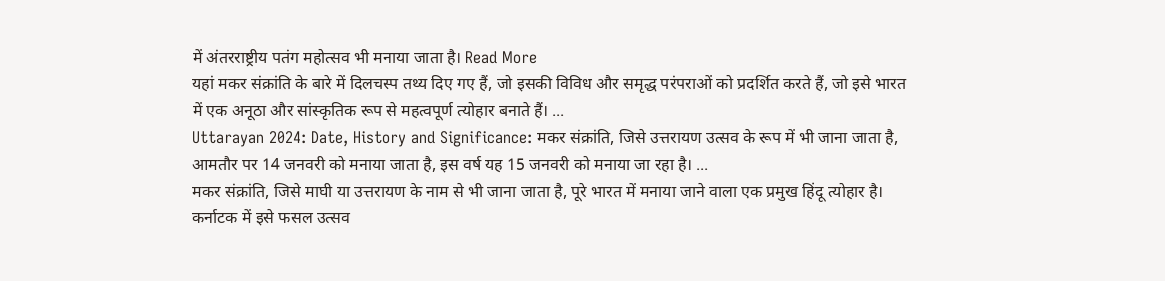में अंतरराष्ट्रीय पतंग महोत्सव भी मनाया जाता है। Read More
यहां मकर संक्रांति के बारे में दिलचस्प तथ्य दिए गए हैं, जो इसकी विविध और समृद्ध परंपराओं को प्रदर्शित करते हैं, जो इसे भारत में एक अनूठा और सांस्कृतिक रूप से महत्वपूर्ण त्योहार बनाते हैं। ...
Uttarayan 2024: Date, History and Significance: मकर संक्रांति, जिसे उत्तरायण उत्सव के रूप में भी जाना जाता है, आमतौर पर 14 जनवरी को मनाया जाता है, इस वर्ष यह 15 जनवरी को मनाया जा रहा है। ...
मकर संक्रांति, जिसे माघी या उत्तरायण के नाम से भी जाना जाता है, पूरे भारत में मनाया जाने वाला एक प्रमुख हिंदू त्योहार है। कर्नाटक में इसे फसल उत्सव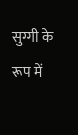सुग्गी के रूप में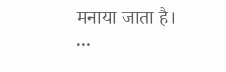मनाया जाता है। ...